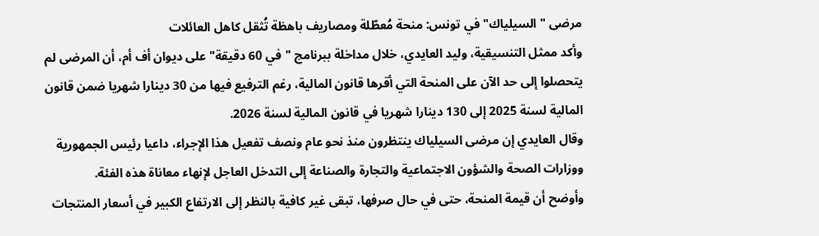مرضى "السيلياك" في تونس: منحة مُعطّلة ومصاريف باهظة تُثقل كاهل العائلات
وأكد ممثل التنسيقية، وليد العايدي، خلال مداخلة ببرنامج "في 60 دقيقة" على ديوان أف أم، أن المرضى لم يتحصلوا إلى حد الآن على المنحة التي أقرها قانون المالية، رغم الترفيع فيها من 30 دينارا شهريا ضمن قانون المالية لسنة 2025 إلى 130 دينارا شهريا في قانون المالية لسنة 2026.
وقال العايدي إن مرضى السيلياك ينتظرون منذ نحو عام ونصف تفعيل هذا الإجراء، داعيا رئيس الجمهورية ووزارات الصحة والشؤون الاجتماعية والتجارة والصناعة إلى التدخل العاجل لإنهاء معاناة هذه الفئة.
وأوضح أن قيمة المنحة، حتى في حال صرفها، تبقى غير كافية بالنظر إلى الارتفاع الكبير في أسعار المنتجات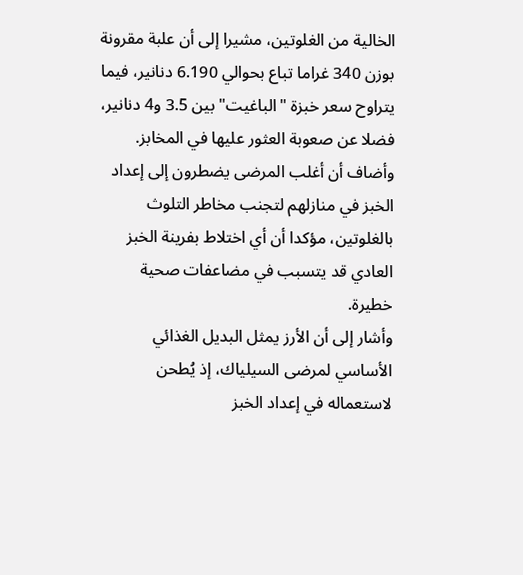الخالية من الغلوتين، مشيرا إلى أن علبة مقرونة بوزن 340 غراما تباع بحوالي 6.190 دنانير، فيما يتراوح سعر خبزة "الباغيت" بين 3.5 و4 دنانير، فضلا عن صعوبة العثور عليها في المخابز.
وأضاف أن أغلب المرضى يضطرون إلى إعداد الخبز في منازلهم لتجنب مخاطر التلوث بالغلوتين، مؤكدا أن أي اختلاط بفرينة الخبز العادي قد يتسبب في مضاعفات صحية خطيرة.
وأشار إلى أن الأرز يمثل البديل الغذائي الأساسي لمرضى السيلياك، إذ يُطحن لاستعماله في إعداد الخبز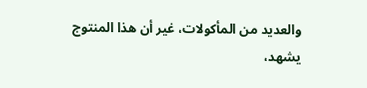والعديد من المأكولات، غير أن هذا المنتوج يشهد،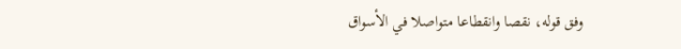وفق قوله، نقصا وانقطاعا متواصلا في الأسواق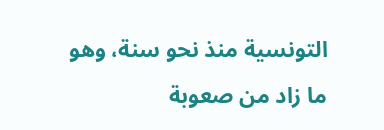التونسية منذ نحو سنة، وهو ما زاد من صعوبة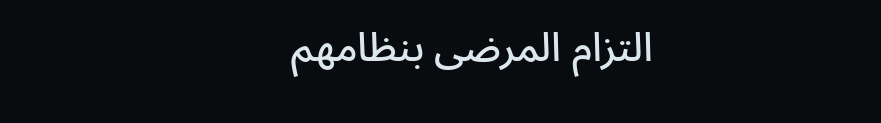التزام المرضى بنظامهم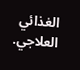الغذائي العلاجي.